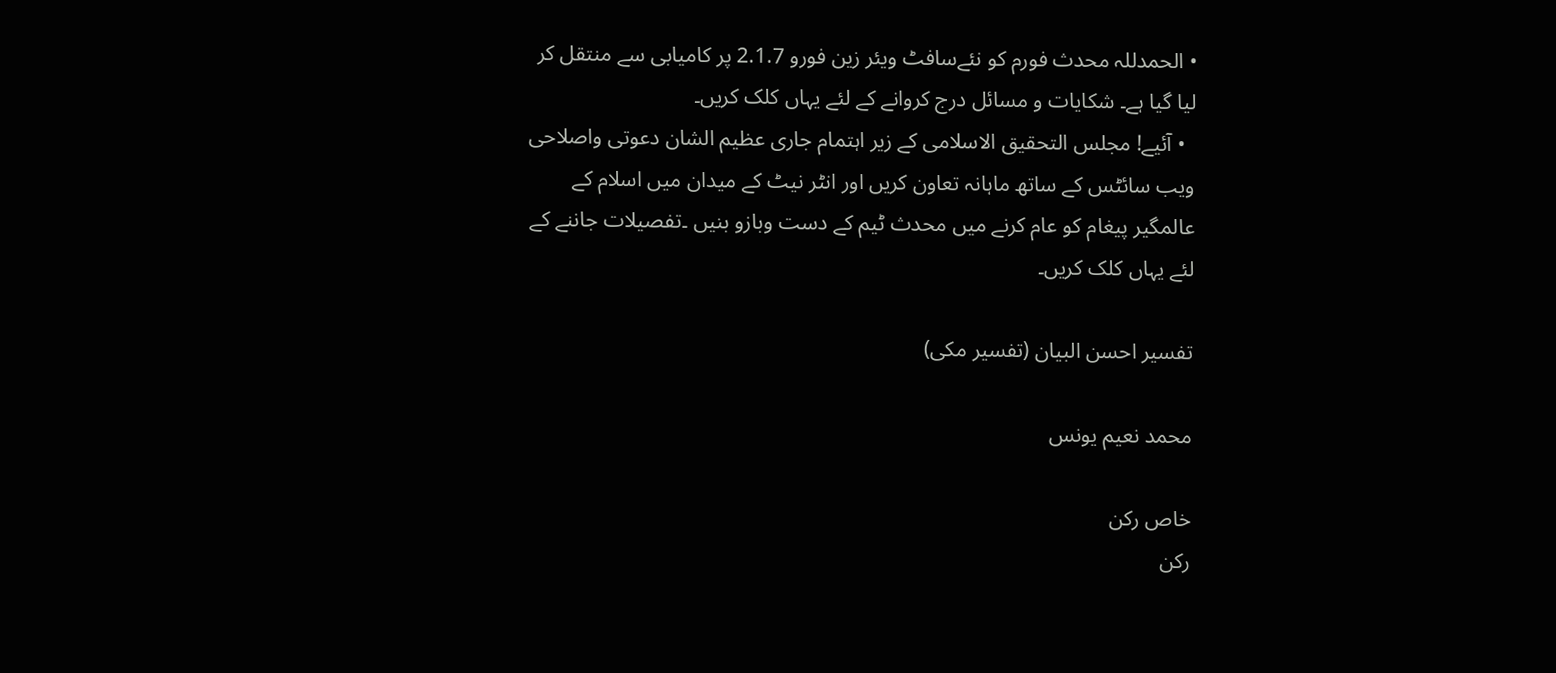• الحمدللہ محدث فورم کو نئےسافٹ ویئر زین فورو 2.1.7 پر کامیابی سے منتقل کر لیا گیا ہے۔ شکایات و مسائل درج کروانے کے لئے یہاں کلک کریں۔
  • آئیے! مجلس التحقیق الاسلامی کے زیر اہتمام جاری عظیم الشان دعوتی واصلاحی ویب سائٹس کے ساتھ ماہانہ تعاون کریں اور انٹر نیٹ کے میدان میں اسلام کے عالمگیر پیغام کو عام کرنے میں محدث ٹیم کے دست وبازو بنیں ۔تفصیلات جاننے کے لئے یہاں کلک کریں۔

تفسیر احسن البیان (تفسیر مکی)

محمد نعیم یونس

خاص رکن
رکن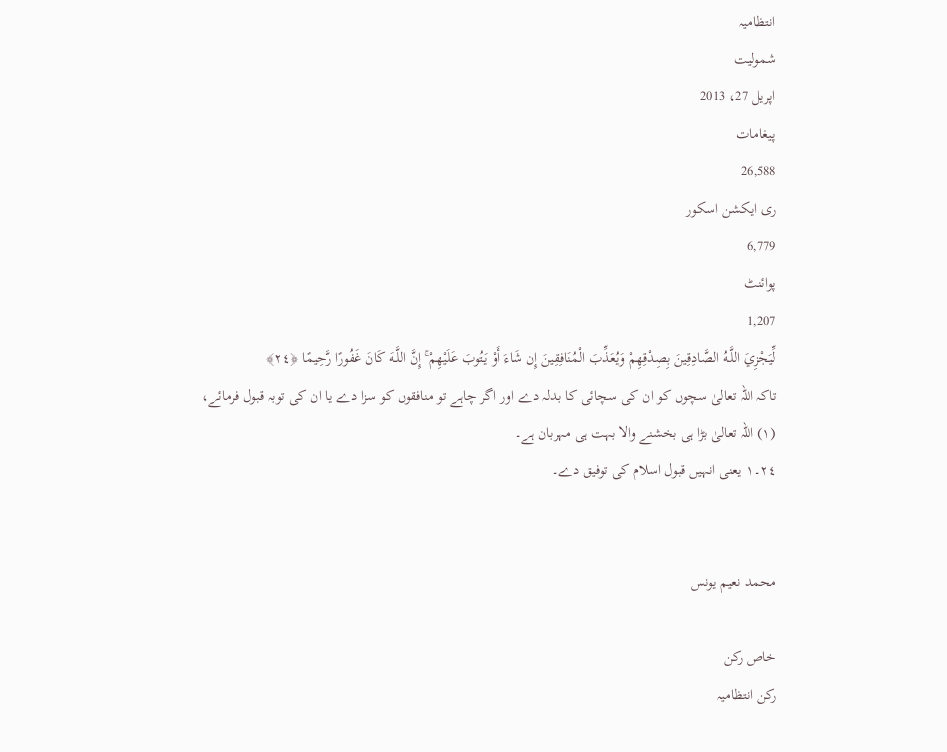انتظامیہ
شمولیت
اپریل 27، 2013
پیغامات
26,588
ری ایکشن اسکور
6,779
پوائنٹ
1,207
لِّيَجْزِيَ اللَّـهُ الصَّادِقِينَ بِصِدْقِهِمْ وَيُعَذِّبَ الْمُنَافِقِينَ إِن شَاءَ أَوْ يَتُوبَ عَلَيْهِمْ ۚ إِنَّ اللَّـهَ كَانَ غَفُورً‌ا رَّ‌حِيمًا ﴿٢٤﴾
تاکہ اللہ تعالیٰ سچوں کو ان کی سچائی کا بدلہ دے اور اگر چاہے تو منافقوں کو سزا دے یا ان کی توبہ قبول فرمائے، (١) اللہ تعالیٰ بڑا ہی بخشنے والا بہت ہی مہربان ہے۔
٢٤۔١ یعنی انہیں قبول اسلام کی توفیق دے۔


محمد نعیم یونس

خاص رکن
رکن انتظامیہ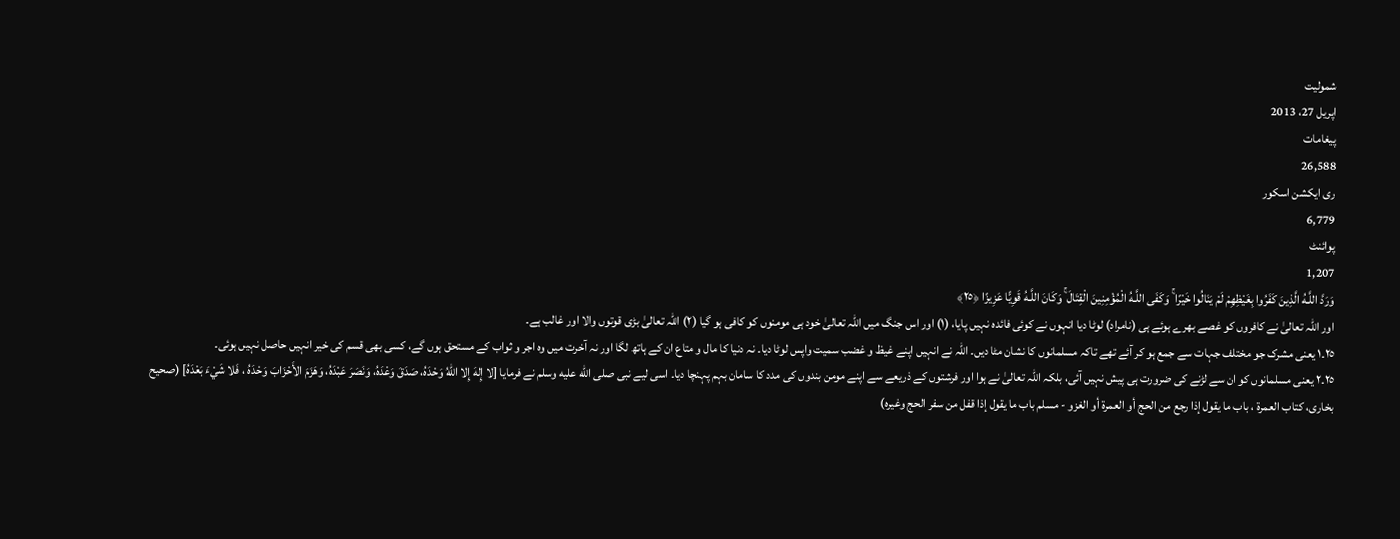شمولیت
اپریل 27، 2013
پیغامات
26,588
ری ایکشن اسکور
6,779
پوائنٹ
1,207
وَرَ‌دَّ اللَّـهُ الَّذِينَ كَفَرُ‌وا بِغَيْظِهِمْ لَمْ يَنَالُوا خَيْرً‌ا ۚ وَكَفَى اللَّـهُ الْمُؤْمِنِينَ الْقِتَالَ ۚ وَكَانَ اللَّـهُ قَوِيًّا عَزِيزًا ﴿٢٥﴾
اور اللہ تعالیٰ نے کافروں کو غصے بھرے ہوئے ہی (نامراد) لوٹا دیا انہوں نے کوئی فائدہ نہیں پایا، (١) اور اس جنگ میں اللہ تعالیٰ خود ہی مومنوں کو کافی ہو گیا (٢) اللہ تعالیٰ بڑی قوتوں والا اور غالب ہے۔
٢٥۔١ یعنی مشرک جو مختلف جہات سے جمع ہو کر آئے تھے تاکہ مسلمانوں کا نشان مٹا دیں۔ اللہ نے انہیں اپنے غیظ و غضب سمیت واپس لوٹا دیا۔ نہ دنیا کا مال و متاع ان کے ہاتھ لگا اور نہ آخرت میں وہ اجر و ثواب کے مستحق ہوں گے، کسی بھی قسم کی خیر انہیں حاصل نہیں ہوئی۔
٢٥۔٢ یعنی مسلمانوں کو ان سے لڑنے کی ضرورت ہی پیش نہیں آئی، بلکہ اللہ تعالیٰ نے ہوا اور فرشتوں کے ذریعے سے اپنے مومن بندوں کی مدد کا سامان بہم پہنچا دیا۔ اسی لیے نبی صلى الله عليه وسلم نے فرمایا [لا إِلهَ إِلا اللهُ وَحْدَهُ، صَدَقَ وَعْدَهُ، وَنَصَرَ عَبْدَهُ، وَهَزَمَ الأَحْزَابَ وَحْدَهُ ، فَلا شَيْءَ بَعْدَهُ] (صحيح بخاری، كتاب العمرة ، باب ما يقول إذا رجع من الحج أو العمرة أو الغزو - مسلم باب ما يقول إذا قفل من سفر الحج وغيره)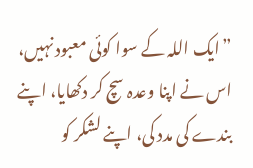”ایک اللہ کے سوا کوئی معبود نہیں، اس نے اپنا وعدہ سچ کر دکھایا، اپنے بندے کی مدد کی، اپنے لشکر کو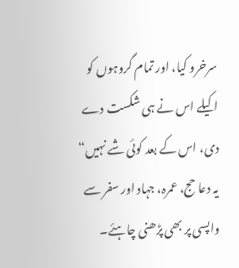سرخرو کیا، اور تمام گروہوں کو اکیلے اس نے ہی شکست دے دی، اس کے بعد کوئی شے نہیں“ یہ دعا حج، عمرہ، جہاد اور سفر سے واپسی پر بھی پڑھنی چاہئے۔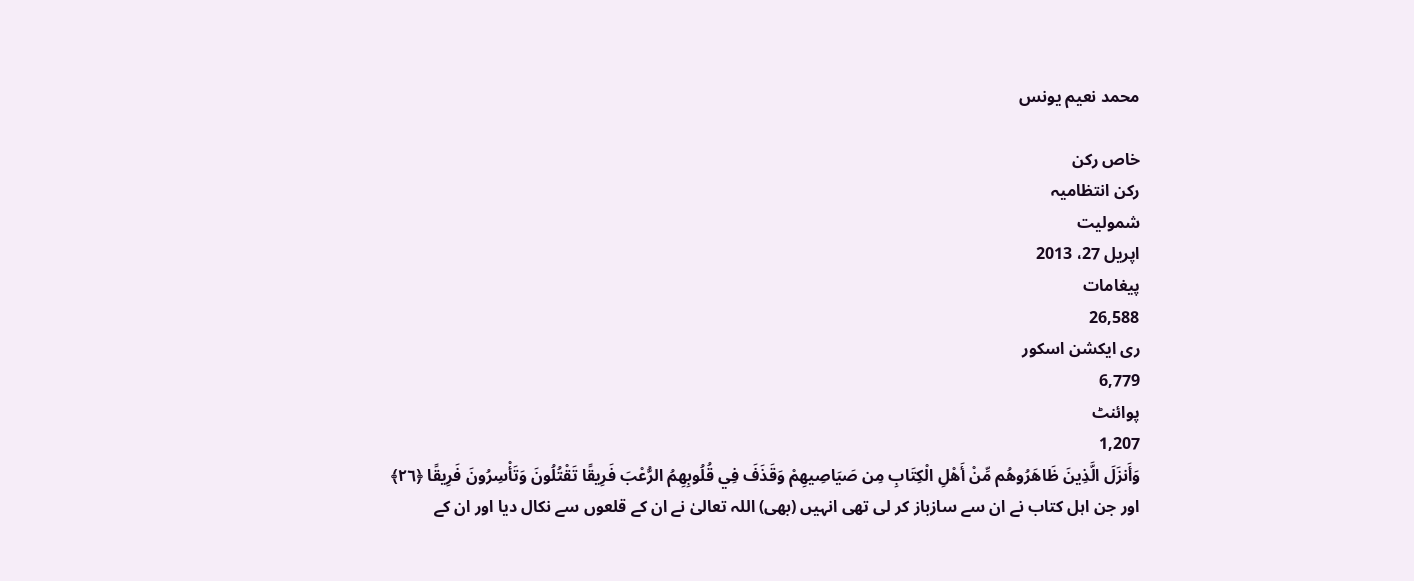محمد نعیم یونس

خاص رکن
رکن انتظامیہ
شمولیت
اپریل 27، 2013
پیغامات
26,588
ری ایکشن اسکور
6,779
پوائنٹ
1,207
وَأَنزَلَ الَّذِينَ ظَاهَرُ‌وهُم مِّنْ أَهْلِ الْكِتَابِ مِن صَيَاصِيهِمْ وَقَذَفَ فِي قُلُوبِهِمُ الرُّ‌عْبَ فَرِ‌يقًا تَقْتُلُونَ وَتَأْسِرُ‌ونَ فَرِ‌يقًا ﴿٢٦﴾
اور جن اہل کتاب نے ان سے سازباز کر لی تھی انہیں (بھی) اللہ تعالیٰ نے ان کے قلعوں سے نکال دیا اور ان کے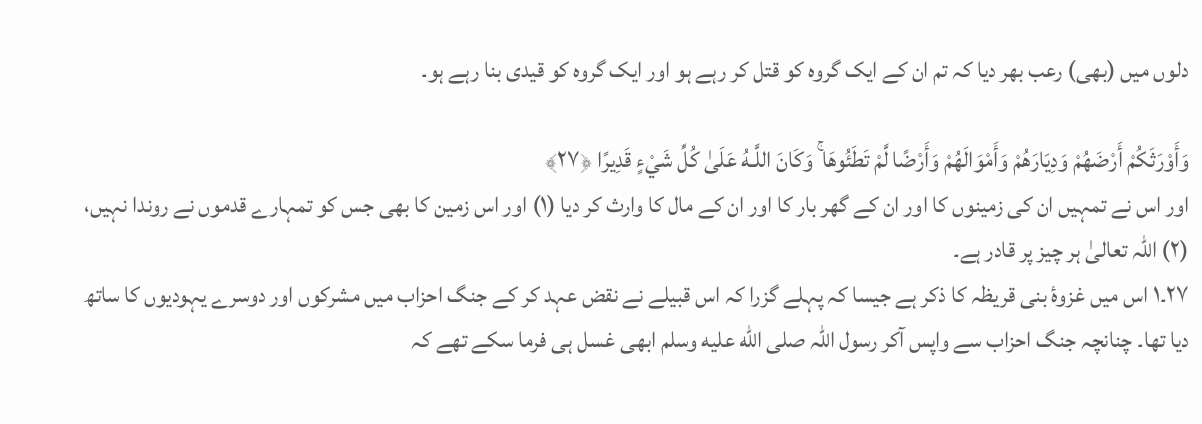دلوں میں (بھی) رعب بھر دیا کہ تم ان کے ایک گروہ کو قتل کر رہے ہو اور ایک گروہ کو قیدی بنا رہے ہو۔

وَأَوْرَ‌ثَكُمْ أَرْ‌ضَهُمْ وَدِيَارَ‌هُمْ وَأَمْوَالَهُمْ وَأَرْ‌ضًا لَّمْ تَطَئُوهَا ۚ وَكَانَ اللَّـهُ عَلَىٰ كُلِّ شَيْءٍ قَدِيرً‌ا ﴿٢٧﴾
اور اس نے تمہیں ان کی زمینوں کا اور ان کے گھر بار کا اور ان کے مال کا وارث کر دیا (١) اور اس زمین کا بھی جس کو تمہارے قدموں نے روندا نہیں، (٢) اللہ تعالیٰ ہر چیز پر قادر ہے۔
٢٧۔١ اس میں غزوۂ بنی قریظہ کا ذکر ہے جیسا کہ پہلے گزرا کہ اس قبیلے نے نقض عہد کر کے جنگ احزاب میں مشرکوں اور دوسرے یہودیوں کا ساتھ دیا تھا۔ چنانچہ جنگ احزاب سے واپس آکر رسول اللہ صلى الله عليه وسلم ابھی غسل ہی فرما سکے تھے کہ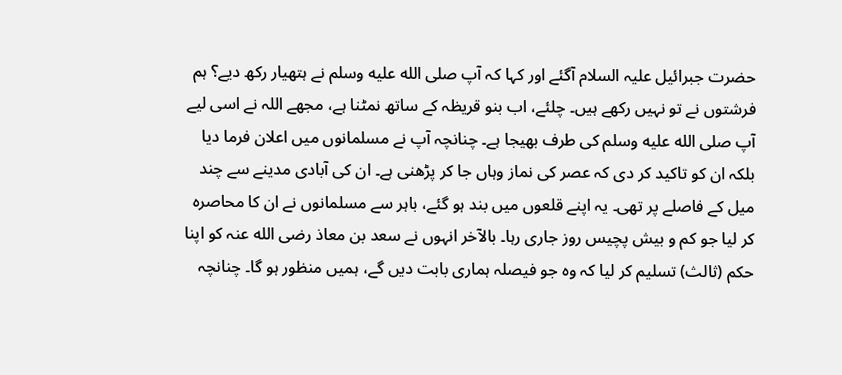حضرت جبرائیل عليہ السلام آگئے اور کہا کہ آپ صلى الله عليه وسلم نے ہتھیار رکھ دیے؟ ہم فرشتوں نے تو نہیں رکھے ہیں۔ چلئے، اب بنو قریظہ کے ساتھ نمٹنا ہے، مجھے اللہ نے اسی لیے آپ صلى الله عليه وسلم کی طرف بھیجا ہے۔ چنانچہ آپ نے مسلمانوں میں اعلان فرما دیا بلکہ ان کو تاکید کر دی کہ عصر کی نماز وہاں جا کر پڑھنی ہے۔ ان کی آبادی مدینے سے چند میل کے فاصلے پر تھی۔ یہ اپنے قلعوں میں بند ہو گئے، باہر سے مسلمانوں نے ان کا محاصرہ کر لیا جو کم و بیش پچیس روز جاری رہا۔ بالآخر انہوں نے سعد بن معاذ رضی الله عنہ کو اپنا حکم (ثالث) تسلیم کر لیا کہ وہ جو فیصلہ ہماری بابت دیں گے، ہمیں منظور ہو گا۔ چنانچہ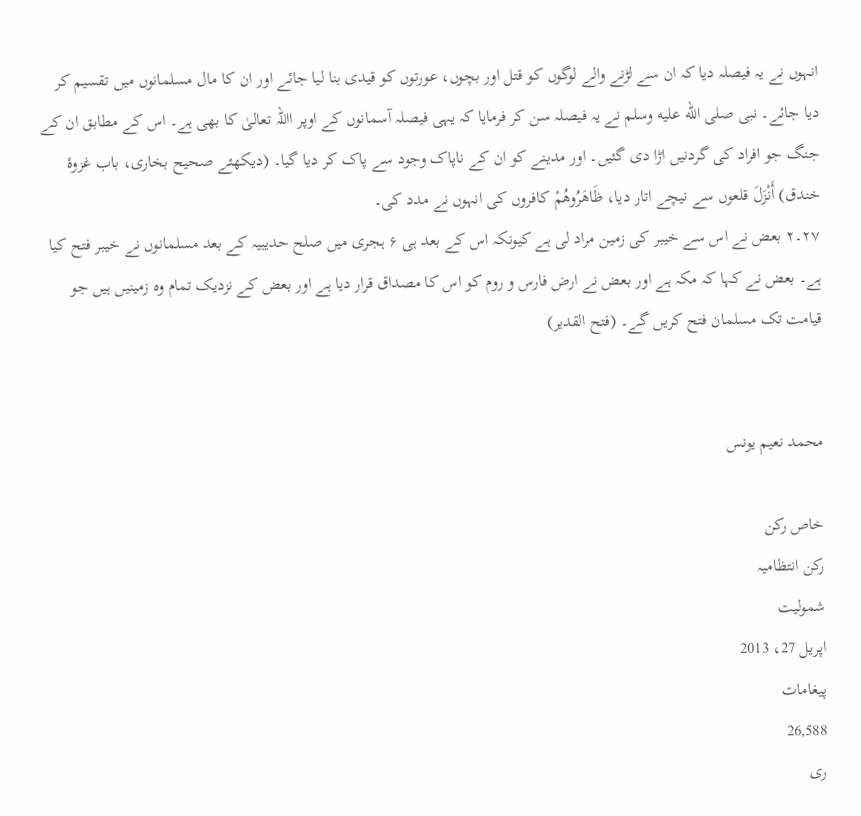انہوں نے یہ فیصلہ دیا کہ ان سے لڑنے والے لوگوں کو قتل اور بچوں، عورتوں کو قیدی بنا لیا جائے اور ان کا مال مسلمانوں میں تقسیم کر دیا جائے۔ نبی صلى الله عليه وسلم نے یہ فیصلہ سن کر فرمایا کہ یہی فیصلہ آسمانوں کے اوپر االلہ تعالیٰ کا بھی ہے۔ اس کے مطابق ان کے جنگ جو افراد کی گردنیں اڑا دی گئیں۔ اور مدینے کو ان کے ناپاک وجود سے پاک کر دیا گیا۔ (دیکھئے صحیح بخاری، باب غزوۂ خندق) أَنْزَلَ قلعوں سے نیچے اتار دیا، ظَاهَرُوهُمْ کافروں کی انہوں نے مدد کی۔
٢٧۔۲ بعض نے اس سے خیبر کی زمین مراد لی ہے کیونکہ اس کے بعد ہی ۶ ہجری میں صلح حدیبیہ کے بعد مسلمانوں نے خیبر فتح کیا ہے۔ بعض نے کہا کہ مکہ ہے اور بعض نے ارض فارس و روم کو اس کا مصداق قرار دیا ہے اور بعض کے نزدیک تمام وہ زمینیں ہیں جو قیامت تک مسلمان فتح کریں گے۔ (فتح القدیر)


محمد نعیم یونس

خاص رکن
رکن انتظامیہ
شمولیت
اپریل 27، 2013
پیغامات
26,588
ری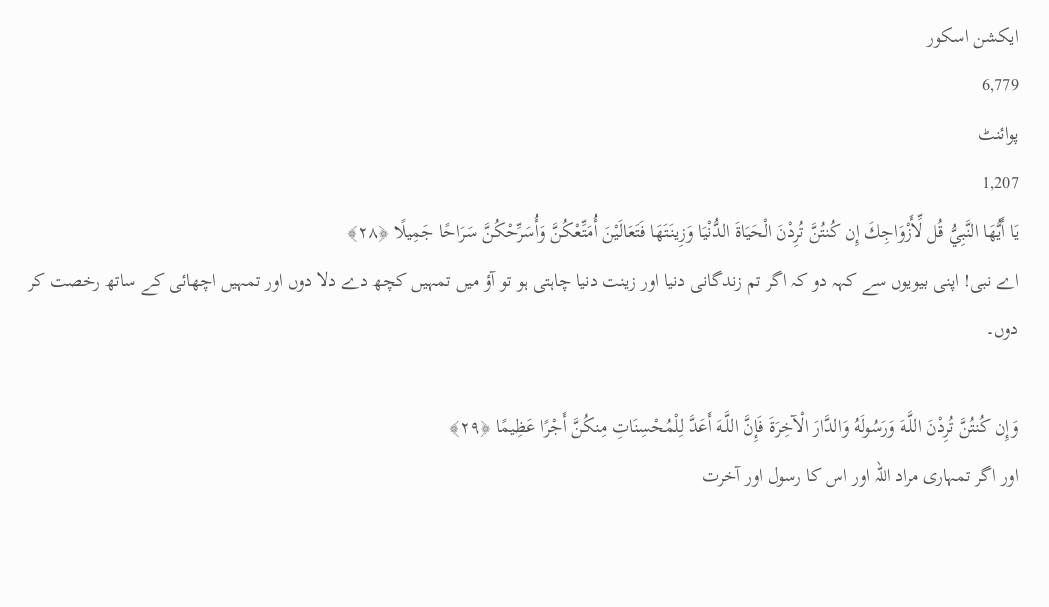ایکشن اسکور
6,779
پوائنٹ
1,207
يَا أَيُّهَا النَّبِيُّ قُل لِّأَزْوَاجِكَ إِن كُنتُنَّ تُرِ‌دْنَ الْحَيَاةَ الدُّنْيَا وَزِينَتَهَا فَتَعَالَيْنَ أُمَتِّعْكُنَّ وَأُسَرِّ‌حْكُنَّ سَرَ‌احًا جَمِيلًا ﴿٢٨﴾
اے نبی! اپنی بیویوں سے کہہ دو کہ اگر تم زندگانی دنیا اور زینت دنیا چاہتی ہو تو آؤ میں تمہیں کچھ دے دلا دوں اور تمہیں اچھائی کے ساتھ رخصت کر دوں۔

وَإِن كُنتُنَّ تُرِ‌دْنَ اللَّـهَ وَرَ‌سُولَهُ وَالدَّارَ‌ الْآخِرَ‌ةَ فَإِنَّ اللَّـهَ أَعَدَّ لِلْمُحْسِنَاتِ مِنكُنَّ أَجْرً‌ا عَظِيمًا ﴿٢٩﴾
اور اگر تمہاری مراد اللہ اور اس کا رسول اور آخرت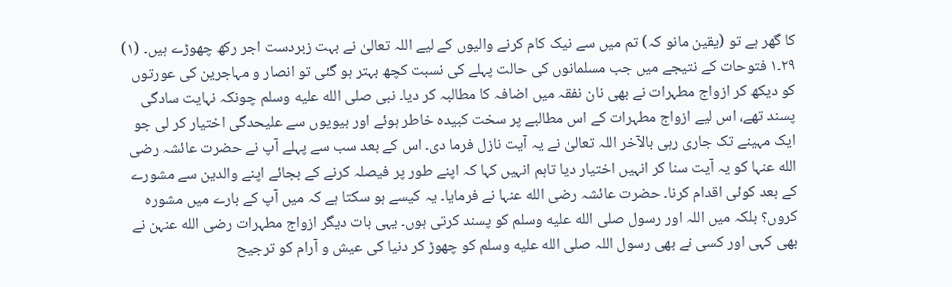کا گھر ہے تو (یقین مانو کہ) تم میں سے نیک کام کرنے والیوں کے لیے اللہ تعالیٰ نے بہت زبردست اجر رکھ چھوڑے ہیں۔ (١)
٢٩۔١ فتوحات کے نتیجے میں جب مسلمانوں کی حالت پہلے کی نسبت کچھ بہتر ہو گئی تو انصار و مہاجرین کی عورتوں کو دیکھ کر ازواج مطہرات نے بھی نان نفقہ میں اضافہ کا مطالبہ کر دیا۔ نبی صلى الله عليه وسلم چونکہ نہایت سادگی پسند تھے، اس لیے ازواج مطہرات کے اس مطالبے پر سخت کبیدہ خاطر ہوئے اور بیویوں سے علیحدگی اختیار کر لی جو ایک مہینے تک جاری رہی بالآخر اللہ تعالیٰ نے یہ آیت نازل فرما دی۔ اس کے بعد سب سے پہلے آپ نے حضرت عائشہ رضی الله عنہا کو یہ آیت سنا کر انہیں اختیار دیا تاہم انہیں کہا کہ اپنے طور پر فیصلہ کرنے کے بجائے اپنے والدین سے مشورے کے بعد کوئی اقدام کرنا۔ حضرت عائشہ رضی الله عنہا نے فرمایا۔ یہ کیسے ہو سکتا ہے کہ میں آپ کے بارے میں مشورہ کروں؟ بلکہ میں اللہ اور رسول صلى الله عليه وسلم کو پسند کرتی ہوں۔ یہی بات دیگر ازواج مطہرات رضی الله عنہن نے بھی کہی اور کسی نے بھی رسول اللہ صلى الله عليه وسلم کو چھوڑ کر دنیا کی عیش و آرام کو ترجیح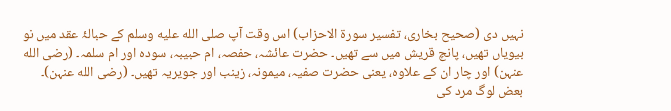نہیں دی (صحیح بخاری، تفسیر سورۃ الاحزاب) اس وقت آپ صلى الله عليه وسلم کے حبالۂ عقد میں نو بیویاں تھیں، پانچ قریش میں سے تھیں۔ حضرت عائشہ، حفصہ، ام حبیبہ، سودہ اور ام سلمہ۔ (رضی الله عنہن) اور چار ان کے علاوہ، یعنی حضرت صفیہ، میمونہ، زینب اور جویریہ تھیں۔ (رضی الله عنہن)۔ بعض لوگ مرد کی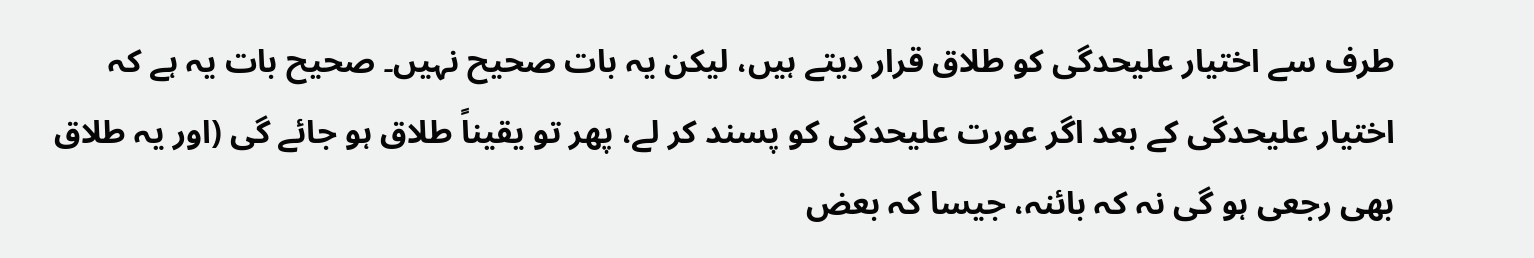طرف سے اختیار علیحدگی کو طلاق قرار دیتے ہیں، لیکن یہ بات صحیح نہیں۔ صحیح بات یہ ہے کہ اختیار علیحدگی کے بعد اگر عورت علیحدگی کو پسند کر لے، پھر تو یقیناً طلاق ہو جائے گی (اور یہ طلاق بھی رجعی ہو گی نہ کہ بائنہ، جیسا کہ بعض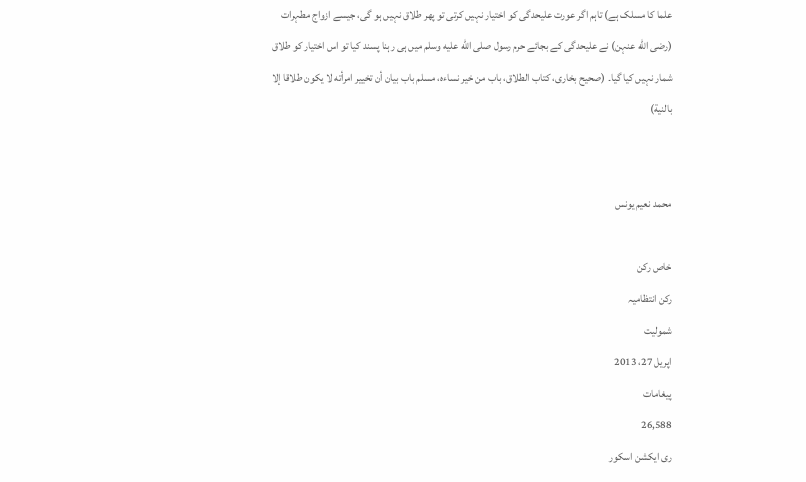علما کا مسلک ہے) تاہم اگر عورت علیحدگی کو اختیار نہیں کرتی تو پھر طلاق نہیں ہو گی، جیسے ازواج مطہرات (رضی الله عنہن) نے علیحدگی کے بجائے حرم رسول صلى الله عليه وسلم میں ہی رہنا پسند کیا تو اس اختیار کو طلاق شمار نہیں کیا گیا۔ (صحيح بخاری، كتاب الطلاق، باب من خير نساءه، مسلم باب بيان أن تخيير امرأته لا يكون طلاقا إلا بالنية)


محمد نعیم یونس

خاص رکن
رکن انتظامیہ
شمولیت
اپریل 27، 2013
پیغامات
26,588
ری ایکشن اسکور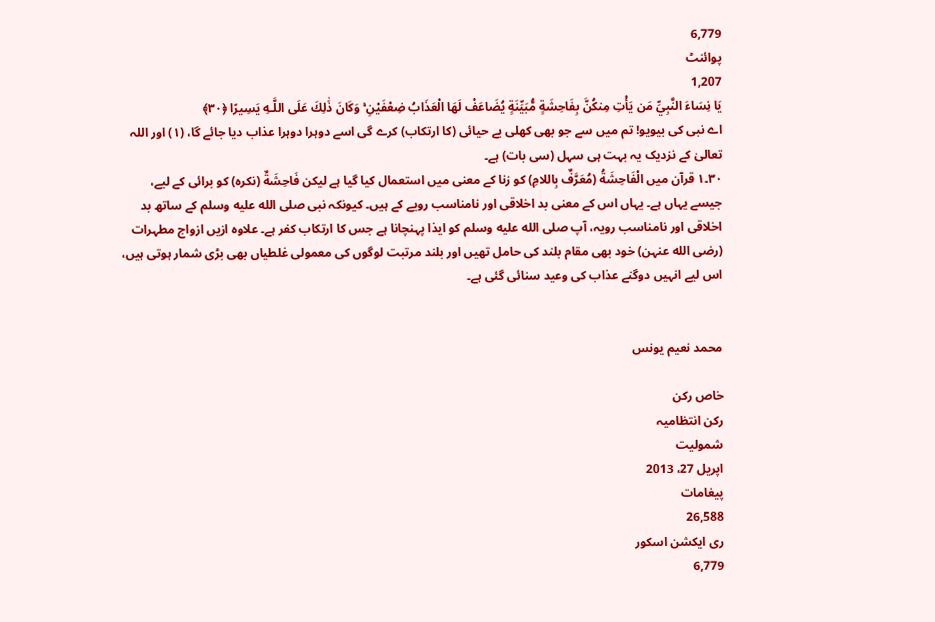6,779
پوائنٹ
1,207
يَا نِسَاءَ النَّبِيِّ مَن يَأْتِ مِنكُنَّ بِفَاحِشَةٍ مُّبَيِّنَةٍ يُضَاعَفْ لَهَا الْعَذَابُ ضِعْفَيْنِ ۚ وَكَانَ ذَٰلِكَ عَلَى اللَّـهِ يَسِيرً‌ا ﴿٣٠﴾
اے نبی کی بیویو! تم میں سے جو بھی کھلی بے حیائی (کا ارتکاب) کرے گی اسے دوہرا دوہرا عذاب دیا جائے گا، (١) اور اللہ تعالیٰ کے نزدیک یہ بہت ہی سہل (سی بات) ہے۔
٣٠۔١ قرآن میں الْفَاحِشَةُ (مُعَرَّفٌ بِاللامِ) کو زنا کے معنی میں استعمال کیا گیا ہے لیکن فَاحِشَةٌ (نکرہ) کو برائی کے لیے، جیسے یہاں ہے۔ یہاں اس کے معنی بد اخلاقی اور نامناسب رویے کے ہیں۔ کیونکہ نبی صلى الله عليه وسلم کے ساتھ بد اخلاقی اور نامناسب رویہ، آپ صلى الله عليه وسلم کو ایذا پہنچانا ہے جس کا ارتکاب کفر ہے۔ علاوہ ازیں ازواج مطہرات (رضی الله عنہن) خود بھی مقام بلند کی حامل تھیں اور بلند مرتبت لوگوں کی معمولی غلطیاں بھی بڑی شمار ہوتی ہیں، اس لیے انہیں دوگنے عذاب کی وعید سنائی گئی ہے۔


محمد نعیم یونس

خاص رکن
رکن انتظامیہ
شمولیت
اپریل 27، 2013
پیغامات
26,588
ری ایکشن اسکور
6,779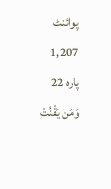پوائنٹ
1,207
پارہ 22
وَمَن يَقْنُتْ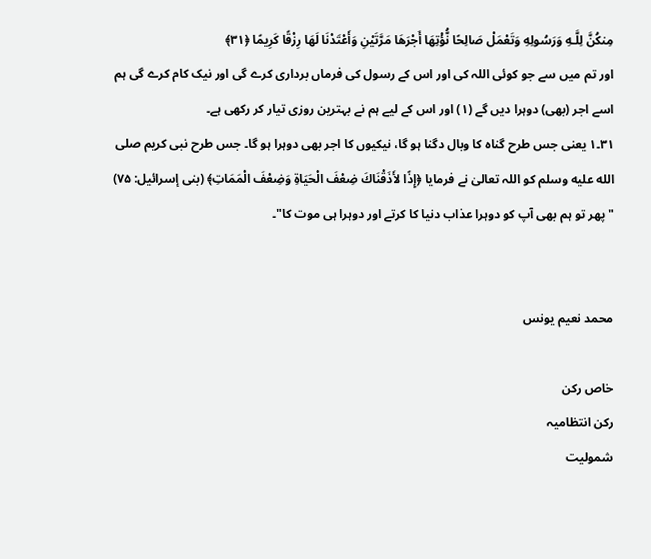مِنكُنَّ لِلَّـهِ وَرَ‌سُولِهِ وَتَعْمَلْ صَالِحًا نُّؤْتِهَا أَجْرَ‌هَا مَرَّ‌تَيْنِ وَأَعْتَدْنَا لَهَا رِ‌زْقًا كَرِ‌يمًا ﴿٣١﴾
اور تم میں سے جو کوئی اللہ کی اور اس کے رسول کی فرماں برداری کرے گی اور نیک کام کرے گی ہم اسے اجر (بھی) دوہرا دیں گے (١) اور اس کے لیے ہم نے بہترین روزی تیار کر رکھی ہے۔
٣١۔١ یعنی جس طرح گناہ کا وبال دگنا ہو گا، نیکیوں کا اجر بھی دوہرا ہو گا۔ جس طرح نبی کریم صلى الله عليه وسلم کو اللہ تعالیٰ نے فرمایا ﴿إِذًا لأَذَقْنَاكَ ضِعْفَ الْحَيَاةِ وَضِعْفَ الْمَمَاتِ﴾ (بنی إسرائيل: ۷۵) "پھر تو ہم بھی آپ کو دوہرا عذاب دنیا کا کرتے اور دوہرا ہی موت کا"۔


محمد نعیم یونس

خاص رکن
رکن انتظامیہ
شمولیت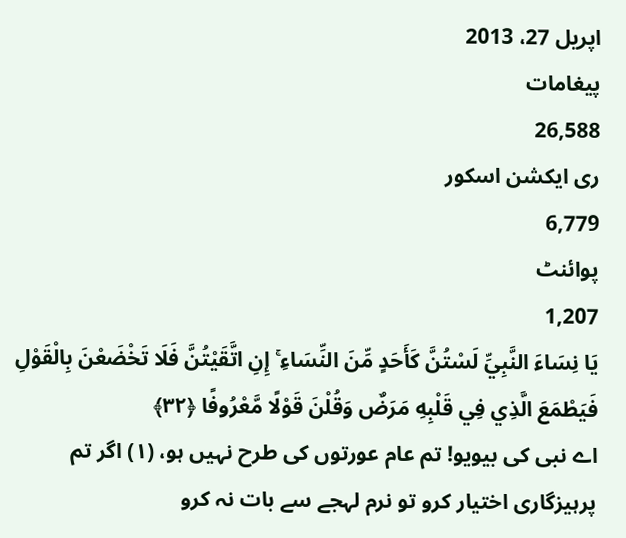اپریل 27، 2013
پیغامات
26,588
ری ایکشن اسکور
6,779
پوائنٹ
1,207
يَا نِسَاءَ النَّبِيِّ لَسْتُنَّ كَأَحَدٍ مِّنَ النِّسَاءِ ۚ إِنِ اتَّقَيْتُنَّ فَلَا تَخْضَعْنَ بِالْقَوْلِ فَيَطْمَعَ الَّذِي فِي قَلْبِهِ مَرَ‌ضٌ وَقُلْنَ قَوْلًا مَّعْرُ‌وفًا ﴿٣٢﴾
اے نبی کی بیویو! تم عام عورتوں کی طرح نہیں ہو، (١) اگر تم پرہیزگاری اختیار کرو تو نرم لہجے سے بات نہ کرو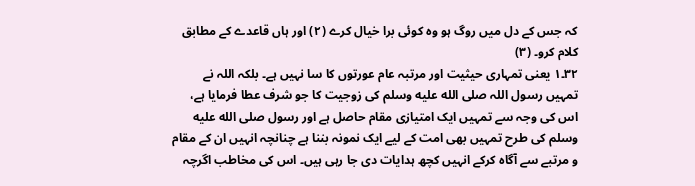کہ جس کے دل میں روگ ہو وہ کوئی برا خیال کرے (٢) اور ہاں قاعدے کے مطابق کلام کرو۔ (٣)
٣٢۔١ یعنی تمہاری حیثیت اور مرتبہ عام عورتوں کا سا نہیں ہے۔ بلکہ اللہ نے تمہیں رسول اللہ صلى الله عليه وسلم کی زوجیت کا جو شرف عطا فرمایا ہے، اس کی وجہ سے تمہیں ایک امتیازی مقام حاصل ہے اور رسول صلى الله عليه وسلم کی طرح تمہیں بھی امت کے لیے ایک نمونہ بننا ہے چنانچہ انہیں ان کے مقام و مرتبے سے آگاہ کرکے انہیں کچھ ہدایات دی جا رہی ہیں۔ اس کی مخاطب اگرچہ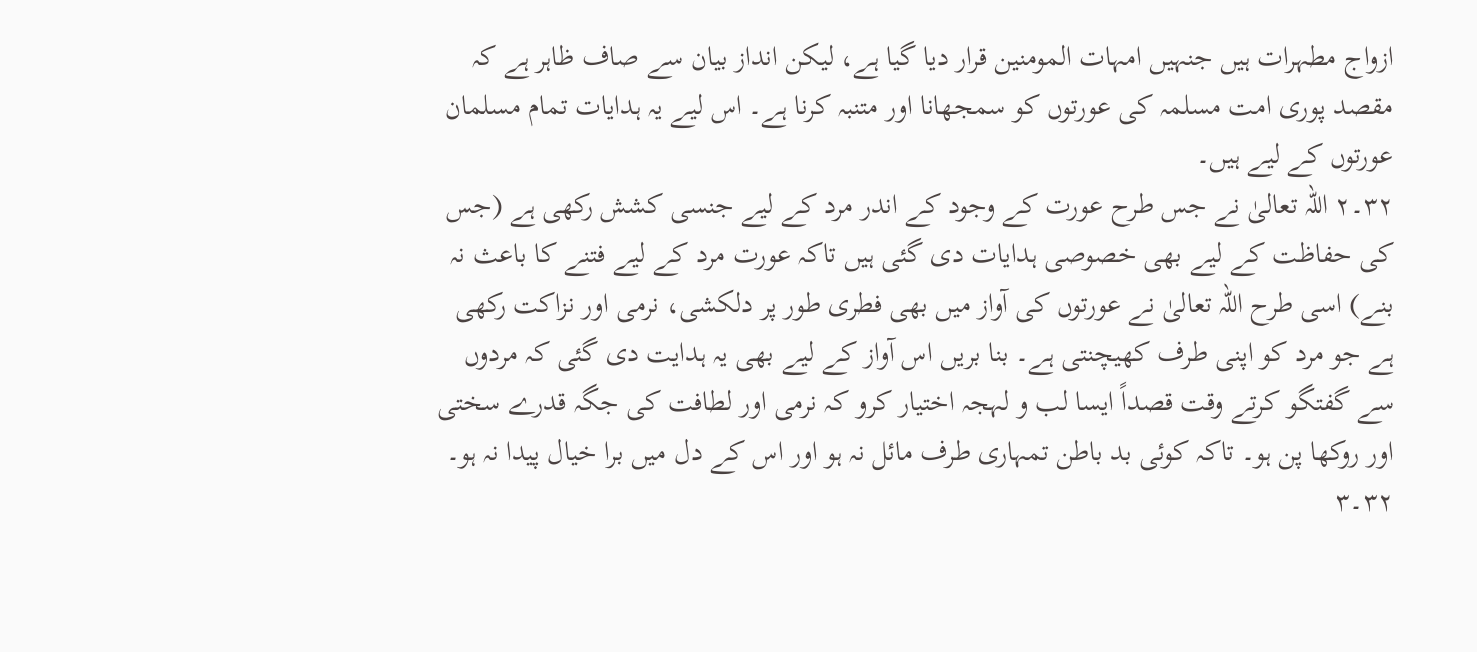ازواج مطہرات ہیں جنہیں امہات المومنین قرار دیا گیا ہے، لیکن انداز بیان سے صاف ظاہر ہے کہ مقصد پوری امت مسلمہ کی عورتوں کو سمجھانا اور متنبہ کرنا ہے۔ اس لیے یہ ہدایات تمام مسلمان عورتوں کے لیے ہیں۔
٣٢۔٢ اللہ تعالیٰ نے جس طرح عورت کے وجود کے اندر مرد کے لیے جنسی کشش رکھی ہے (جس کی حفاظت کے لیے بھی خصوصی ہدایات دی گئی ہیں تاکہ عورت مرد کے لیے فتنے کا باعث نہ بنے) اسی طرح اللہ تعالیٰ نے عورتوں کی آواز میں بھی فطری طور پر دلکشی، نرمی اور نزاکت رکھی ہے جو مرد کو اپنی طرف کھیچنتی ہے۔ بنا بریں اس آواز کے لیے بھی یہ ہدایت دی گئی کہ مردوں سے گفتگو کرتے وقت قصداً ایسا لب و لہجہ اختیار کرو کہ نرمی اور لطافت کی جگہ قدرے سختی اور روکھا پن ہو۔ تاکہ کوئی بد باطن تمہاری طرف مائل نہ ہو اور اس کے دل میں برا خیال پیدا نہ ہو۔
٣٢۔٣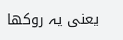یعنی یہ روکھا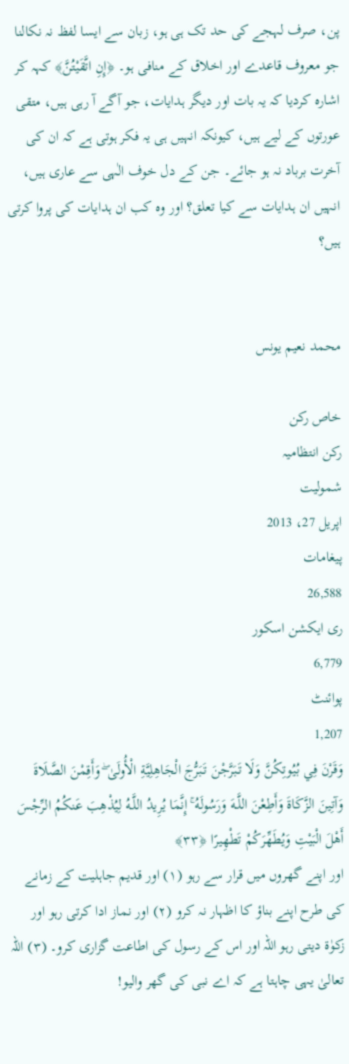پن، صرف لہجے کی حد تک ہی ہو، زبان سے ایسا لفظ نہ نکالنا جو معروف قاعدے اور اخلاق کے منافی ہو۔ ﴿إِنِ اتَّقَيْتُنَّ﴾ کہہ کر اشارہ کردیا کہ یہ بات اور دیگر ہدایات، جو آگے آ رہی ہیں، متقی عورتوں کے لیے ہیں، کیونکہ انہیں ہی یہ فکر ہوتی ہے کہ ان کی آخرت برباد نہ ہو جائے۔ جن کے دل خوف الٰہی سے عاری ہیں، انہیں ان ہدایات سے کیا تعلق؟ اور وہ کب ان ہدایات کی پروا کرتی ہیں؟


محمد نعیم یونس

خاص رکن
رکن انتظامیہ
شمولیت
اپریل 27، 2013
پیغامات
26,588
ری ایکشن اسکور
6,779
پوائنٹ
1,207
وَقَرْ‌نَ فِي بُيُوتِكُنَّ وَلَا تَبَرَّ‌جْنَ تَبَرُّ‌جَ الْجَاهِلِيَّةِ الْأُولَىٰ ۖ وَأَقِمْنَ الصَّلَاةَ وَآتِينَ الزَّكَاةَ وَأَطِعْنَ اللَّـهَ وَرَ‌سُولَهُ ۚ إِنَّمَا يُرِ‌يدُ اللَّـهُ لِيُذْهِبَ عَنكُمُ الرِّ‌جْسَ أَهْلَ الْبَيْتِ وَيُطَهِّرَ‌كُمْ تَطْهِيرً‌ا ﴿٣٣﴾
اور اپنے گھروں میں قرار سے رہو (١) اور قدیم جاہلیت کے زمانے کی طرح اپنے بناؤ کا اظہار نہ کرو (٢) اور نماز ادا کرتی رہو اور زکوٰۃ دیتی رہو اللہ اور اس کے رسول کی اطاعت گزاری کرو۔ (٣) اللہ تعالیٰ یہی چاہتا ہے کہ اے نبی کی گھر والیو!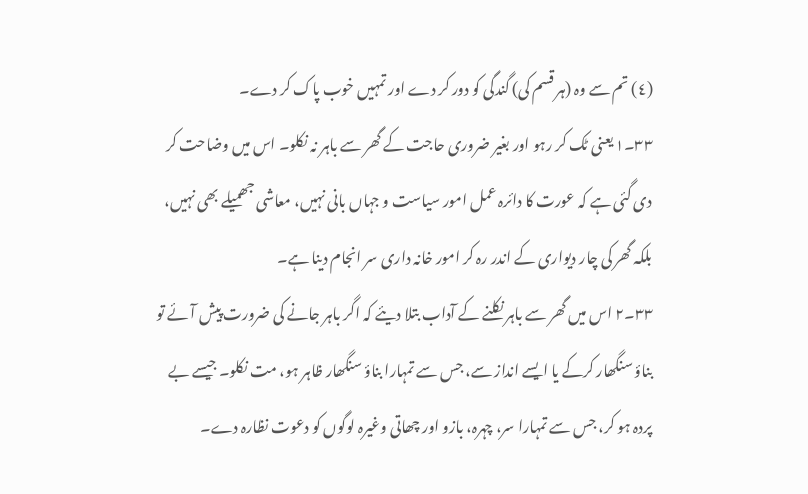(٤) تم سے وہ (ہر قسم کی) گندگی کو دور کر دے اور تمہیں خوب پاک کر دے۔
٣٣۔١ یعنی ٹک کر رہو اور بغیر ضروری حاجت کے گھر سے باہر نہ نکلو۔ اس میں وضاحت کر دی گئی ہے کہ عورت کا دائرہ عمل امور سیاست و جہاں بانی نہیں، معاشی جھمیلے بھی نہیں، بلکہ گھر کی چار دیواری کے اندر رہ کر امور خانہ داری سر انجام دینا ہے۔
۳۳۔۲ اس میں گھر سے باہر نکلنے کے آداب بتلا دیئے کہ اگر باہر جانے کی ضرورت پیش آئے تو بناؤ سنگھار کرکے یا ایسے انداز سے، جس سے تمہارا بناؤ سنگھار ظاہر ہو، مت نکلو۔ جیسے بے پردہ ہو کر، جس سے تمہارا سر، چہرہ، بازو اور چھاتی وغیرہ لوگوں کو دعوت نظارہ دے۔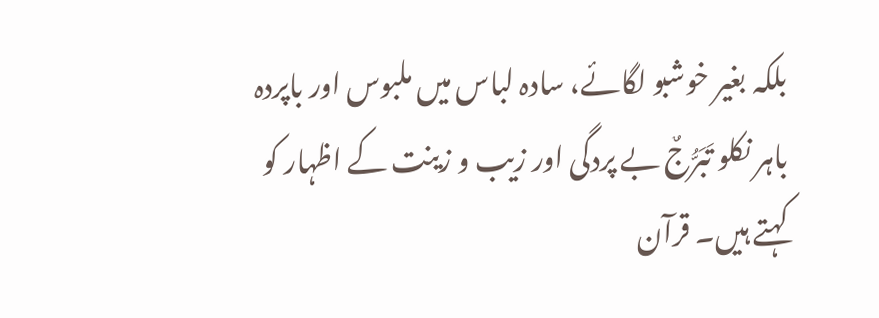بلکہ بغیر خوشبو لگائے، سادہ لباس میں ملبوس اور باپردہ باہر نکلو تَبَرُّجٌ بے پردگی اور زیب و زینت کے اظہار کو کہتے ہیں۔ قرآن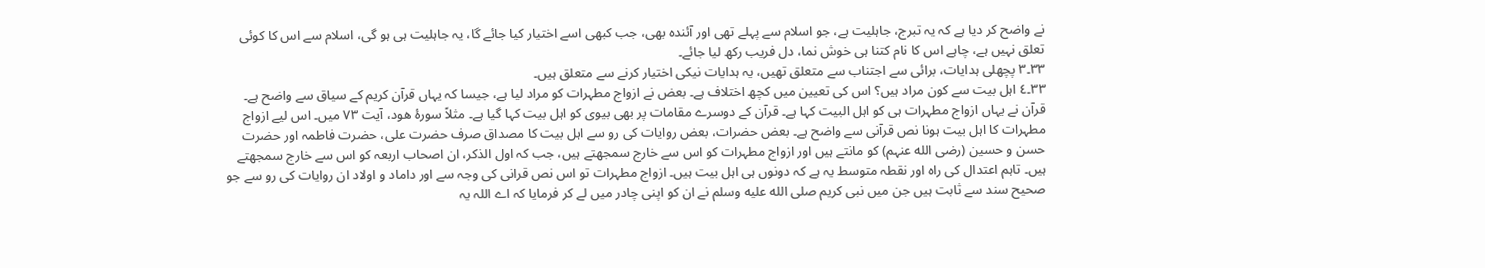نے واضح کر دیا ہے کہ یہ تبرج، جاہلیت ہے، جو اسلام سے پہلے تھی اور آئندہ بھی، جب کبھی اسے اختیار کیا جائے گا، یہ جاہلیت ہی ہو گی، اسلام سے اس کا کوئی تعلق نہیں ہے، چاہے اس کا نام کتنا ہی خوش نما، دل فریب رکھ لیا جائے۔
٣٣۔۳ پچھلی ہدایات، برائی سے اجتناب سے متعلق تھیں، یہ ہدایات نیکی اختیار کرنے سے متعلق ہیں۔
٣٣۔٤ اہل بیت سے کون مراد ہیں؟ اس کی تعیین میں کچھ اختلاف ہے۔ بعض نے ازواج مطہرات کو مراد لیا ہے، جیسا کہ یہاں قرآن کریم کے سیاق سے واضح ہے۔ قرآن نے یہاں ازواج مطہرات ہی کو اہل البیت کہا ہے۔ قرآن کے دوسرے مقامات پر بھی بیوی کو اہل بیت کہا گیا ہے۔ مثلاً سورۂ ھود، آیت ۷۳ میں۔ اس لیے ازواج مطہرات کا اہل بیت ہونا نص قرآنی سے واضح ہے۔ بعض حضرات، بعض روایات کی رو سے اہل بیت کا مصداق صرف حضرت علی، حضرت فاطمہ اور حضرت حسن و حسین (رضی الله عنہم) کو مانتے ہیں اور ازواج مطہرات کو اس سے خارج سمجھتے ہیں، جب کہ اول الذکر، ان اصحاب اربعہ کو اس سے خارج سمجھتے ہیں۔ تاہم اعتدال کی راہ اور نقطہ متوسط یہ ہے کہ دونوں ہی اہل بیت ہیں۔ ازواج مطہرات تو اس نص قرانی کی وجہ سے اور داماد و اولاد ان روایات کی رو سے جو صحیح سند سے ثابت ہیں جن میں نبی کریم صلى الله عليه وسلم نے ان کو اپنی چادر میں لے کر فرمایا کہ اے اللہ یہ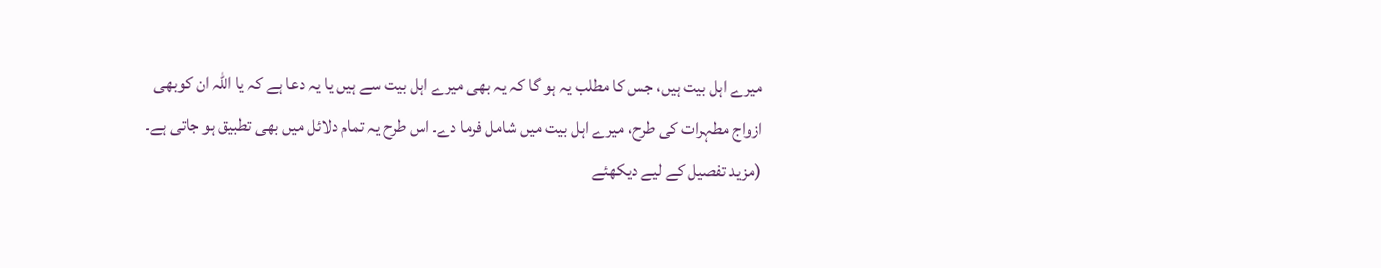میرے اہل بیت ہیں، جس کا مطلب یہ ہو گا کہ یہ بھی میرے اہل بیت سے ہیں یا یہ دعا ہے کہ یا اللہ ان کوبھی ازواج مطہرات کی طرح، میرے اہل بیت میں شامل فرما دے۔ اس طرح یہ تمام دلائل میں بھی تطبیق ہو جاتی ہے۔ (مزید تفصیل کے لیے دیکھئے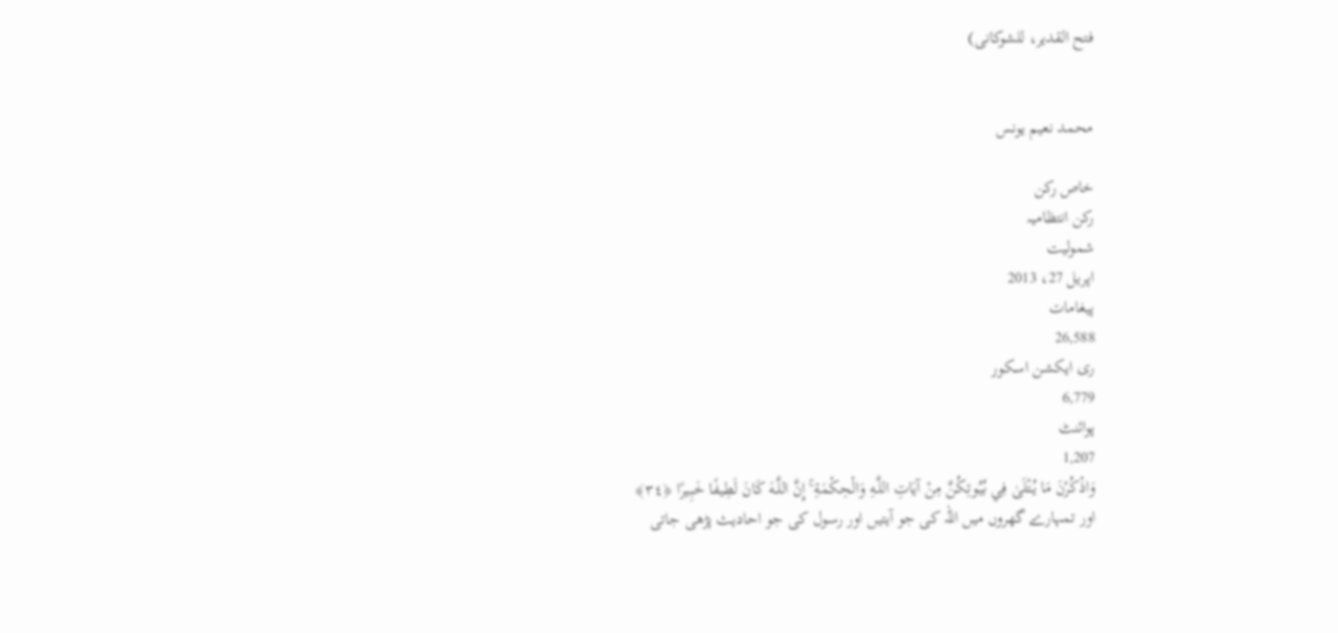فتح القدیر، للشوکانی)


محمد نعیم یونس

خاص رکن
رکن انتظامیہ
شمولیت
اپریل 27، 2013
پیغامات
26,588
ری ایکشن اسکور
6,779
پوائنٹ
1,207
وَاذْكُرْ‌نَ مَا يُتْلَىٰ فِي بُيُوتِكُنَّ مِنْ آيَاتِ اللَّـهِ وَالْحِكْمَةِ ۚ إِنَّ اللَّـهَ كَانَ لَطِيفًا خَبِيرً‌ا ﴿٣٤﴾
اور تمہارے گھروں میں اللہ کی جو آیتیں اور رسول کی جو احادیث پڑھی جاتی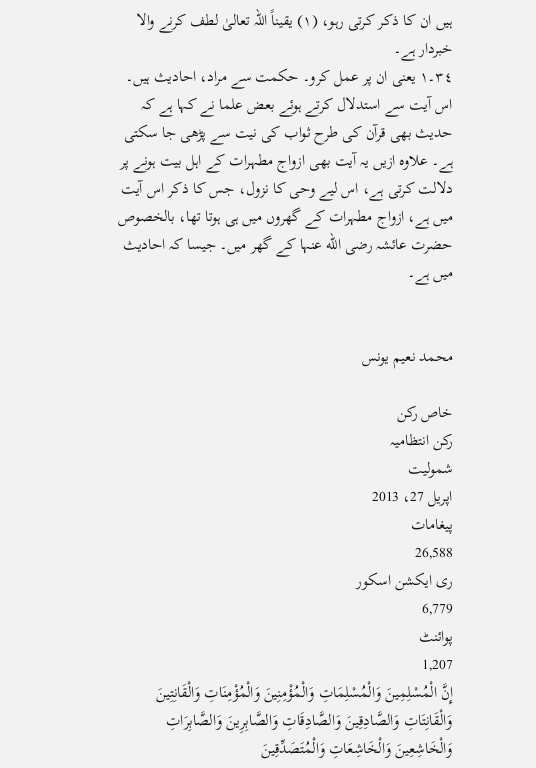ہیں ان کا ذکر کرتی رہو، (١) یقیناً اللہ تعالیٰ لطف کرنے والا خبردار ہے۔
٣٤۔١ یعنی ان پر عمل کرو۔ حکمت سے مراد، احادیث ہیں۔ اس آیت سے استدلال کرتے ہوئے بعض علما نے کہا ہے کہ حدیث بھی قرآن کی طرح ثواب کی نیت سے پڑھی جا سکتی ہے۔ علاوہ ازیں یہ آیت بھی ازواج مطہرات کے اہل بیت ہونے پر دلالت کرتی ہے، اس لیے وحی کا نزول، جس کا ذکر اس آیت میں ہے، ازواج مطہرات کے گھروں میں ہی ہوتا تھا، بالخصوص حضرت عائشہ رضی الله عنہا کے گھر میں۔ جیسا کہ احادیث میں ہے۔


محمد نعیم یونس

خاص رکن
رکن انتظامیہ
شمولیت
اپریل 27، 2013
پیغامات
26,588
ری ایکشن اسکور
6,779
پوائنٹ
1,207
إِنَّ الْمُسْلِمِينَ وَالْمُسْلِمَاتِ وَالْمُؤْمِنِينَ وَالْمُؤْمِنَاتِ وَالْقَانِتِينَ وَالْقَانِتَاتِ وَالصَّادِقِينَ وَالصَّادِقَاتِ وَالصَّابِرِ‌ينَ وَالصَّابِرَ‌اتِ وَالْخَاشِعِينَ وَالْخَاشِعَاتِ وَالْمُتَصَدِّقِينَ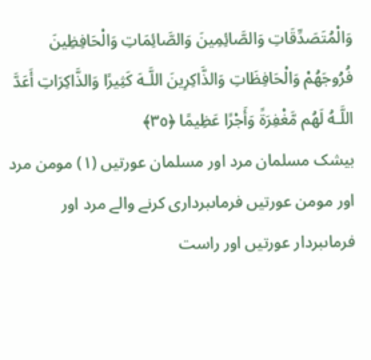وَالْمُتَصَدِّقَاتِ وَالصَّائِمِينَ وَالصَّائِمَاتِ وَالْحَافِظِينَ فُرُ‌وجَهُمْ وَالْحَافِظَاتِ وَالذَّاكِرِ‌ينَ اللَّـهَ كَثِيرً‌ا وَالذَّاكِرَ‌اتِ أَعَدَّ اللَّـهُ لَهُم مَّغْفِرَ‌ةً وَأَجْرً‌ا عَظِيمًا ﴿٣٥﴾
بیشک مسلمان مرد اور مسلمان عورتیں (١) مومن مرد اور مومن عورتیں فرماںبرداری کرنے والے مرد اور فرماںبردار عورتیں اور راست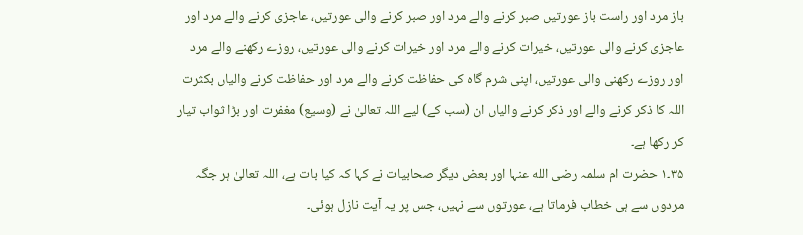باز مرد اور راست باز عورتیں صبر کرنے والے مرد اور صبر کرنے والی عورتیں، عاجزی کرنے والے مرد اور عاجزی کرنے والی عورتیں، خیرات کرنے والے مرد اور خیرات کرنے والی عورتیں، روزے رکھنے والے مرد اور روزے رکھنی والی عورتیں، اپنی شرم گاہ کی حفاظت کرنے والے مرد اور حفاظت کرنے والیاں بکثرت اللہ کا ذکر کرنے والے اور ذکر کرنے والیاں ان (سب کے) لیے اللہ تعالیٰ نے (وسیع) مغفرت اور بڑا ثواب تیار کر رکھا ہے۔
۳۵۔۱ حضرت ام سلمہ رضی الله عنہا اور بعض دیگر صحابیات نے کہا کہ کیا بات ہے، اللہ تعالیٰ ہر جگہ مردوں سے ہی خطاب فرماتا ہے، عورتوں سے نہیں، جس پر یہ آیت نازل ہوئی۔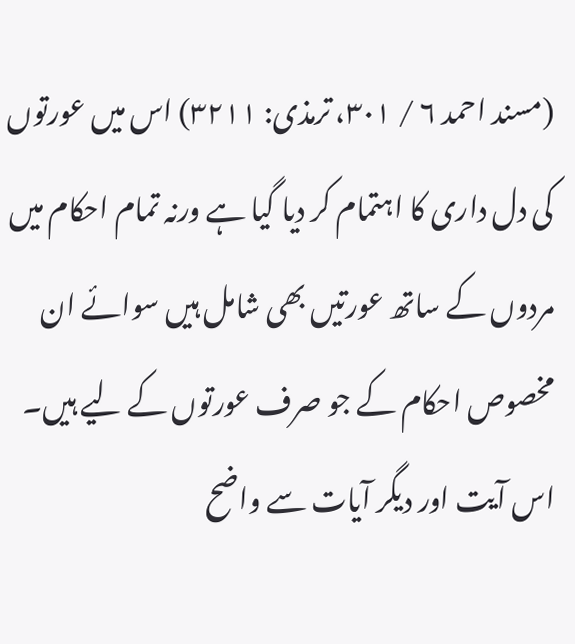(مسند احمد ۶ / ۳۰۱، ترمذی: ۳۲۱۱) اس میں عورتوں کی دل داری کا اہتمام کر دیا گیا ہے ورنہ تمام احکام میں مردوں کے ساتھ عورتیں بھی شامل ہیں سوائے ان مخصوص احکام کے جو صرف عورتوں کے لیے ہیں۔ اس آیت اور دیگر آیات سے واضح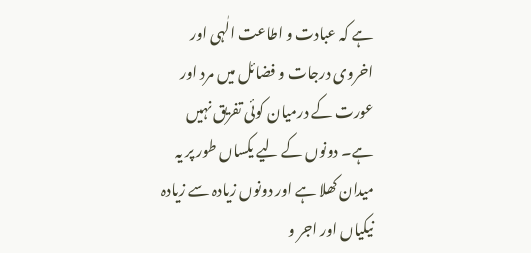ہے کہ عبادت و اطاعت الٰہی اور اخروی درجات و فضائل میں مرد اور عورت کے درمیان کوئی تفریق نہیں ہے۔ دونوں کے لیے یکساں طور پر یہ میدان کھلا ہے اور دونوں زیادہ سے زیادہ نیکیاں اور اجر و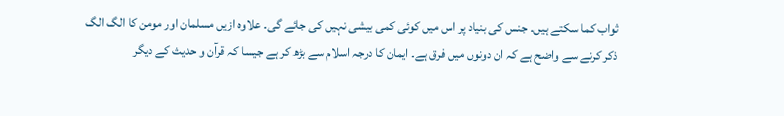ثواب کما سکتے ہیں۔ جنس کی بنیاد پر اس میں کوئی کمی بیشی نہیں کی جائے گی۔ علاوہ ازیں مسلمان اور مومن کا الگ الگ ذکر کرنے سے واضح ہے کہ ان دونوں میں فرق ہے۔ ایمان کا درجہ اسلام سے بڑھ کر ہے جیسا کہ قرآن و حدیث کے دیگر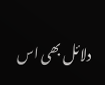دلائل بھی اس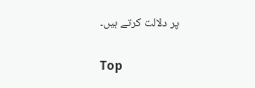پر دلالت کرتے ہیں۔

Top